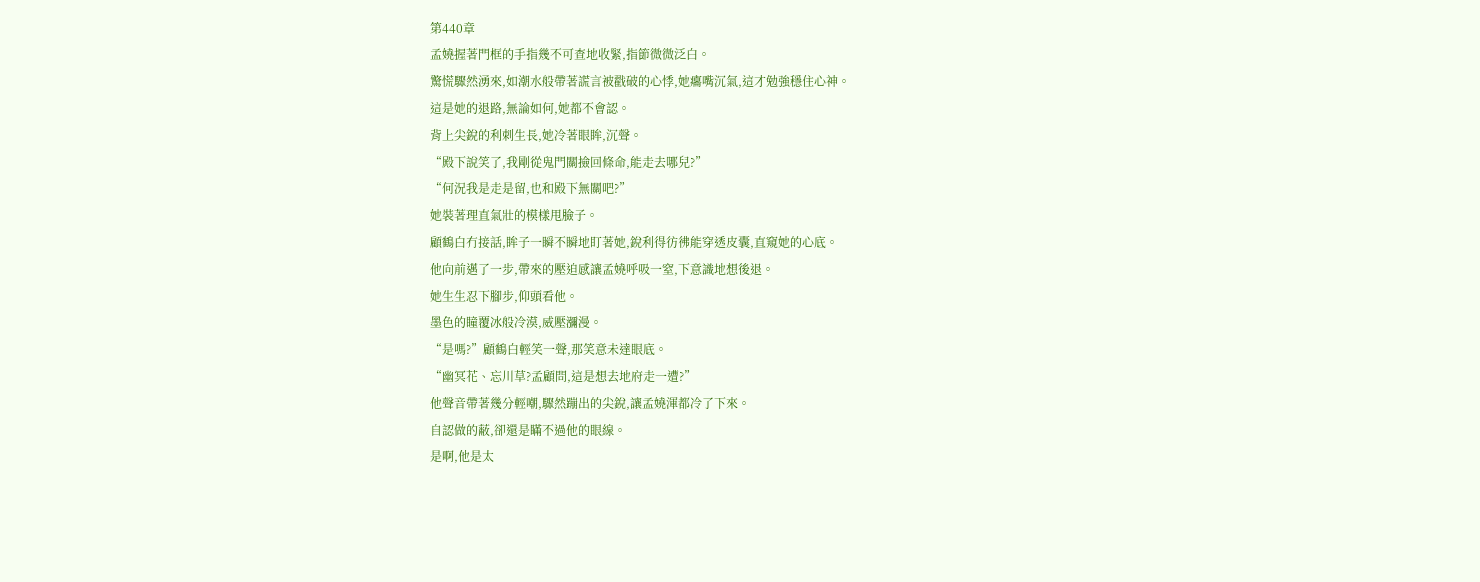第440章
孟嬈握著門框的手指幾不可查地收緊,指節微微泛白。
驚慌驟然湧來,如潮水般帶著謊言被戳破的心悸,她癟嘴沉氣,這才勉強穩住心神。
這是她的退路,無論如何,她都不會認。
背上尖銳的利刺生長,她冷著眼眸,沉聲。
“殿下說笑了,我剛從鬼門關撿回條命,能走去哪兒?”
“何況我是走是留,也和殿下無關吧?”
她裝著理直氣壯的模樣甩臉子。
顧鶴白冇接話,眸子一瞬不瞬地盯著她,銳利得彷彿能穿透皮囊,直窺她的心底。
他向前邁了一步,帶來的壓迫感讓孟嬈呼吸一窒,下意識地想後退。
她生生忍下腳步,仰頭看他。
墨色的瞳覆冰般冷漠,威壓瀰漫。
“是嗎?”顧鶴白輕笑一聲,那笑意未達眼底。
“幽冥花、忘川草?孟顧問,這是想去地府走一遭?”
他聲音帶著幾分輕嘲,驟然蹦出的尖銳,讓孟嬈渾都冷了下來。
自認做的蔽,卻還是瞞不過他的眼線。
是啊,他是太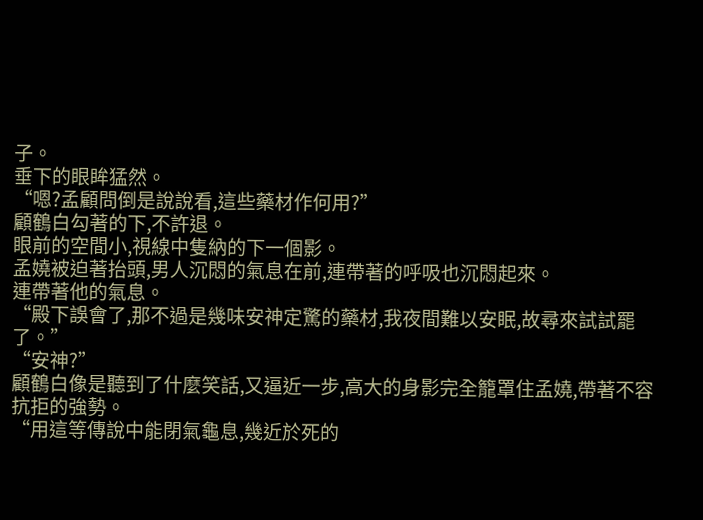子。
垂下的眼眸猛然。
“嗯?孟顧問倒是說說看,這些藥材作何用?”
顧鶴白勾著的下,不許退。
眼前的空間小,視線中隻納的下一個影。
孟嬈被迫著抬頭,男人沉悶的氣息在前,連帶著的呼吸也沉悶起來。
連帶著他的氣息。
“殿下誤會了,那不過是幾味安神定驚的藥材,我夜間難以安眠,故尋來試試罷了。”
“安神?”
顧鶴白像是聽到了什麼笑話,又逼近一步,高大的身影完全籠罩住孟嬈,帶著不容抗拒的強勢。
“用這等傳說中能閉氣龜息,幾近於死的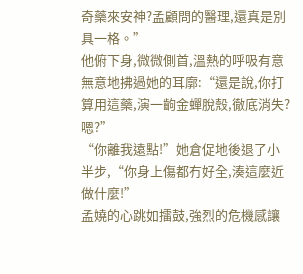奇藥來安神?孟顧問的醫理,還真是別具一格。”
他俯下身,微微側首,溫熱的呼吸有意無意地拂過她的耳廓:“還是說,你打算用這藥,演一齣金蟬脫殼,徹底消失?嗯?”
“你離我遠點!”她倉促地後退了小半步,“你身上傷都冇好全,湊這麼近做什麼!”
孟嬈的心跳如擂鼓,強烈的危機感讓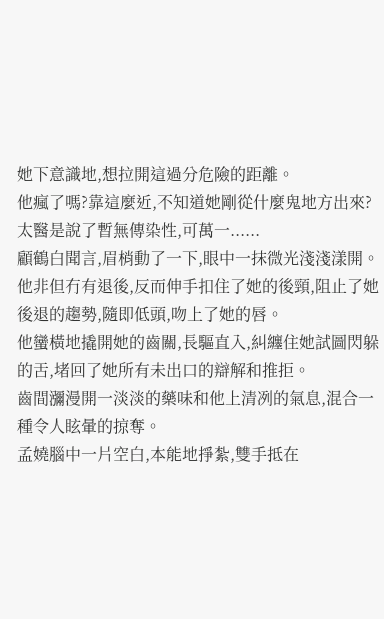她下意識地,想拉開這過分危險的距離。
他瘋了嗎?靠這麼近,不知道她剛從什麼鬼地方出來?
太醫是說了暫無傳染性,可萬一......
顧鶴白聞言,眉梢動了一下,眼中一抹微光淺淺漾開。
他非但冇有退後,反而伸手扣住了她的後頸,阻止了她後退的趨勢,隨即低頭,吻上了她的唇。
他蠻橫地撬開她的齒關,長驅直入,糾纏住她試圖閃躲的舌,堵回了她所有未出口的辯解和推拒。
齒間瀰漫開一淡淡的藥味和他上清冽的氣息,混合一種令人眩暈的掠奪。
孟嬈腦中一片空白,本能地掙紮,雙手抵在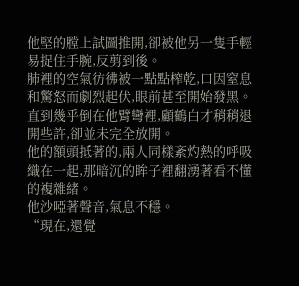他堅的膛上試圖推開,卻被他另一隻手輕易捉住手腕,反剪到後。
肺裡的空氣彷彿被一點點榨乾,口因窒息和驚怒而劇烈起伏,眼前甚至開始發黑。
直到幾乎倒在他臂彎裡,顧鶴白才稍稍退開些許,卻並未完全放開。
他的額頭抵著的,兩人同樣紊灼熱的呼吸織在一起,那暗沉的眸子裡翻湧著看不懂的複雜緒。
他沙啞著聲音,氣息不穩。
“現在,還覺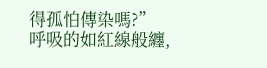得孤怕傳染嗎?”
呼吸的如紅線般纏,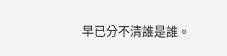早已分不清誰是誰。